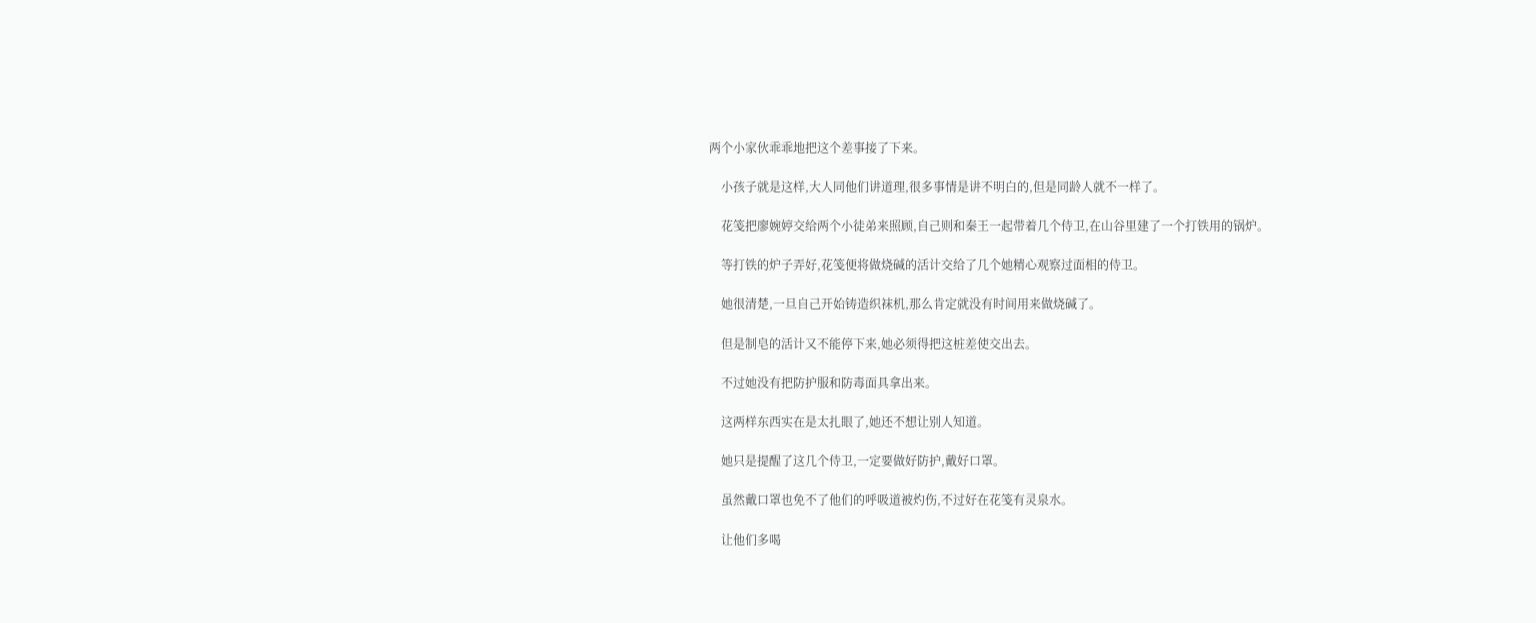两个小家伙乖乖地把这个差事接了下来。

    小孩子就是这样,大人同他们讲道理,很多事情是讲不明白的,但是同龄人就不一样了。

    花笺把廖婉婷交给两个小徒弟来照顾,自己则和秦王一起带着几个侍卫,在山谷里建了一个打铁用的锅炉。

    等打铁的炉子弄好,花笺便将做烧碱的活计交给了几个她精心观察过面相的侍卫。

    她很清楚,一旦自己开始铸造织袜机,那么肯定就没有时间用来做烧碱了。

    但是制皂的活计又不能停下来,她必须得把这桩差使交出去。

    不过她没有把防护服和防毒面具拿出来。

    这两样东西实在是太扎眼了,她还不想让别人知道。

    她只是提醒了这几个侍卫,一定要做好防护,戴好口罩。

    虽然戴口罩也免不了他们的呼吸道被灼伤,不过好在花笺有灵泉水。

    让他们多喝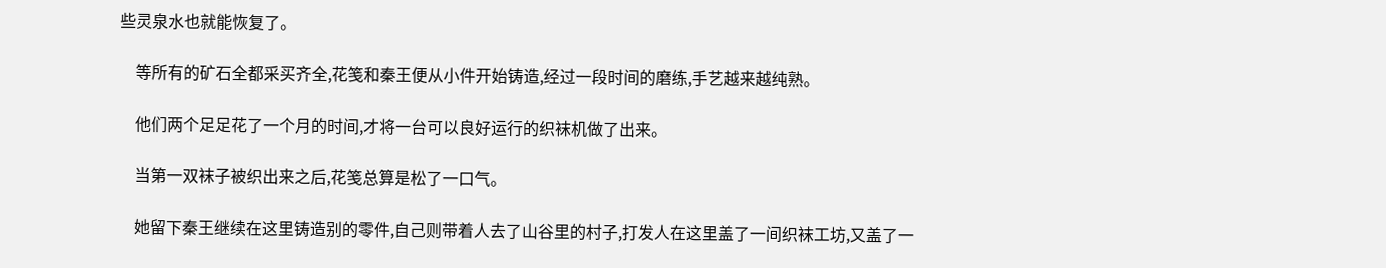些灵泉水也就能恢复了。

    等所有的矿石全都采买齐全,花笺和秦王便从小件开始铸造,经过一段时间的磨练,手艺越来越纯熟。

    他们两个足足花了一个月的时间,才将一台可以良好运行的织袜机做了出来。

    当第一双袜子被织出来之后,花笺总算是松了一口气。

    她留下秦王继续在这里铸造别的零件,自己则带着人去了山谷里的村子,打发人在这里盖了一间织袜工坊,又盖了一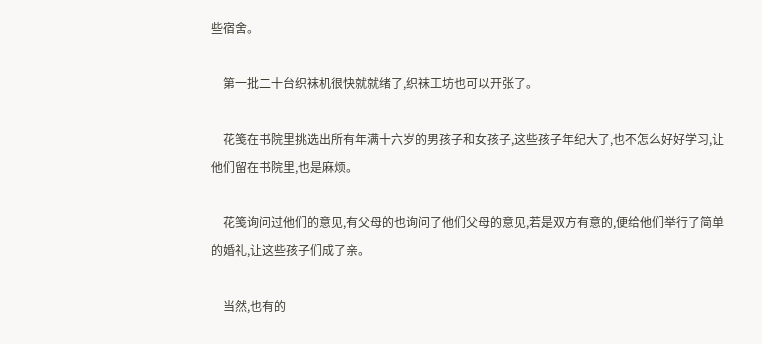些宿舍。

    第一批二十台织袜机很快就就绪了,织袜工坊也可以开张了。

    花笺在书院里挑选出所有年满十六岁的男孩子和女孩子,这些孩子年纪大了,也不怎么好好学习,让他们留在书院里,也是麻烦。

    花笺询问过他们的意见,有父母的也询问了他们父母的意见,若是双方有意的,便给他们举行了简单的婚礼,让这些孩子们成了亲。

    当然,也有的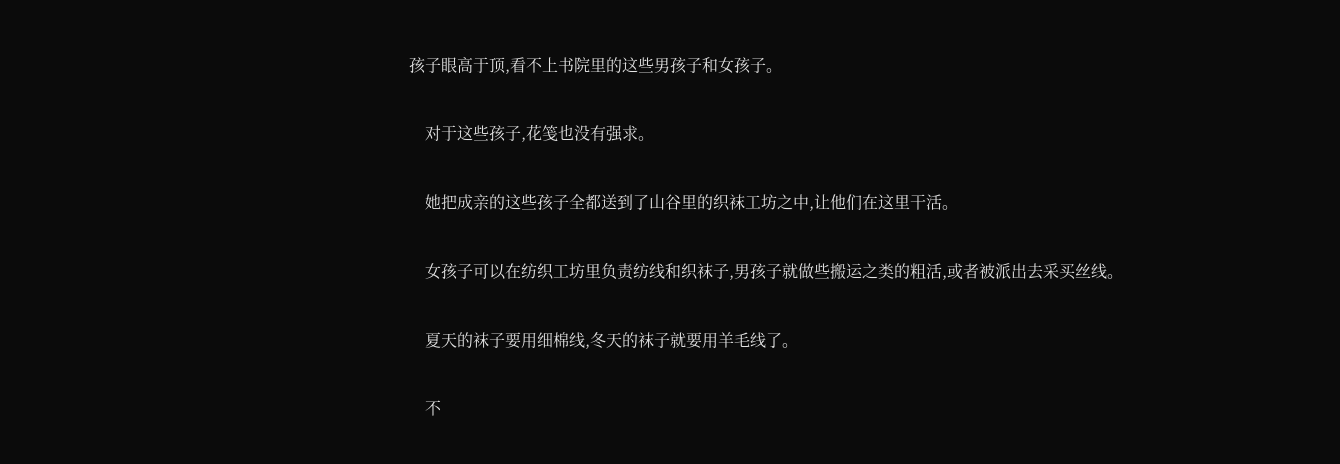孩子眼高于顶,看不上书院里的这些男孩子和女孩子。

    对于这些孩子,花笺也没有强求。

    她把成亲的这些孩子全都送到了山谷里的织袜工坊之中,让他们在这里干活。

    女孩子可以在纺织工坊里负责纺线和织袜子,男孩子就做些搬运之类的粗活,或者被派出去采买丝线。

    夏天的袜子要用细棉线,冬天的袜子就要用羊毛线了。

    不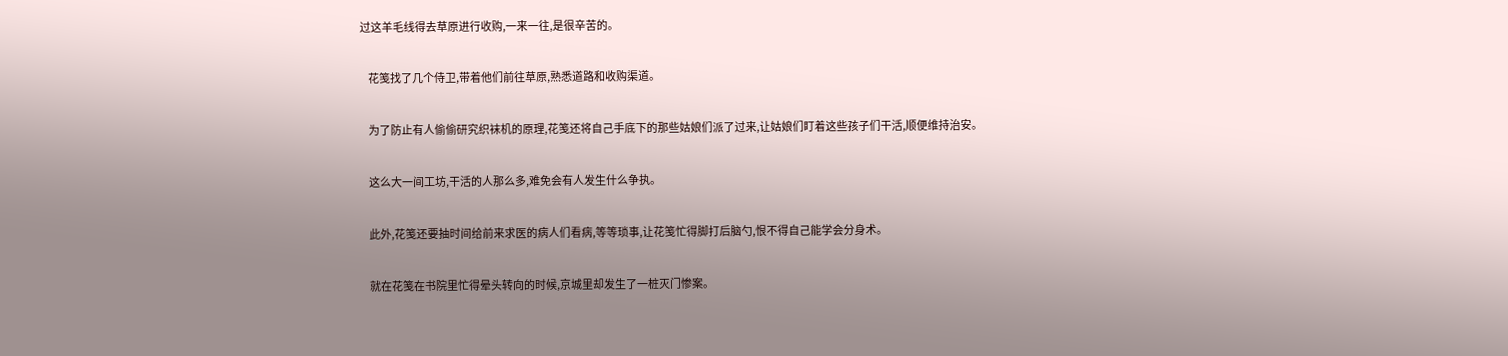过这羊毛线得去草原进行收购,一来一往,是很辛苦的。

    花笺找了几个侍卫,带着他们前往草原,熟悉道路和收购渠道。

    为了防止有人偷偷研究织袜机的原理,花笺还将自己手底下的那些姑娘们派了过来,让姑娘们盯着这些孩子们干活,顺便维持治安。

    这么大一间工坊,干活的人那么多,难免会有人发生什么争执。

    此外,花笺还要抽时间给前来求医的病人们看病,等等琐事,让花笺忙得脚打后脑勺,恨不得自己能学会分身术。

    就在花笺在书院里忙得晕头转向的时候,京城里却发生了一桩灭门惨案。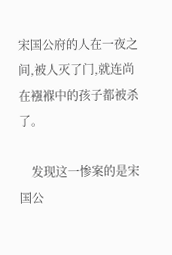宋国公府的人在一夜之间,被人灭了门,就连尚在襁褓中的孩子都被杀了。

    发现这一惨案的是宋国公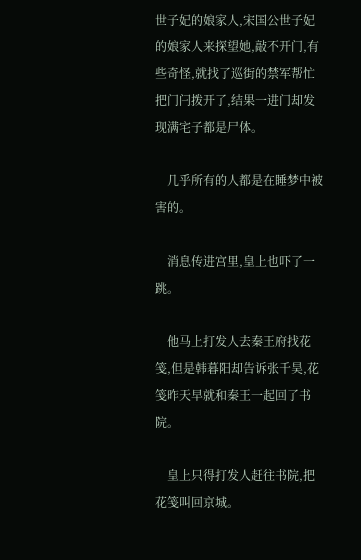世子妃的娘家人,宋国公世子妃的娘家人来探望她,敲不开门,有些奇怪,就找了巡街的禁军帮忙把门闩拨开了,结果一进门却发现满宅子都是尸体。

    几乎所有的人都是在睡梦中被害的。

    消息传进宫里,皇上也吓了一跳。

    他马上打发人去秦王府找花笺,但是韩暮阳却告诉张千昊,花笺昨天早就和秦王一起回了书院。

    皇上只得打发人赶往书院,把花笺叫回京城。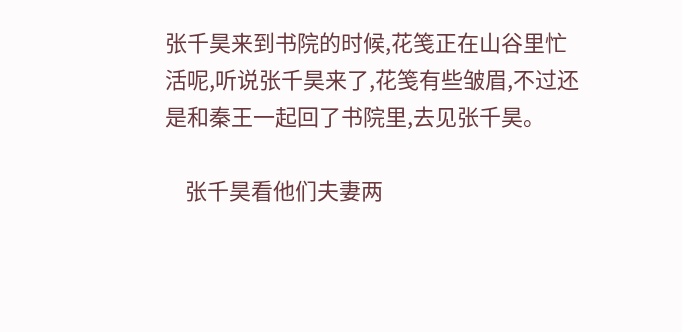张千昊来到书院的时候,花笺正在山谷里忙活呢,听说张千昊来了,花笺有些皱眉,不过还是和秦王一起回了书院里,去见张千昊。

    张千昊看他们夫妻两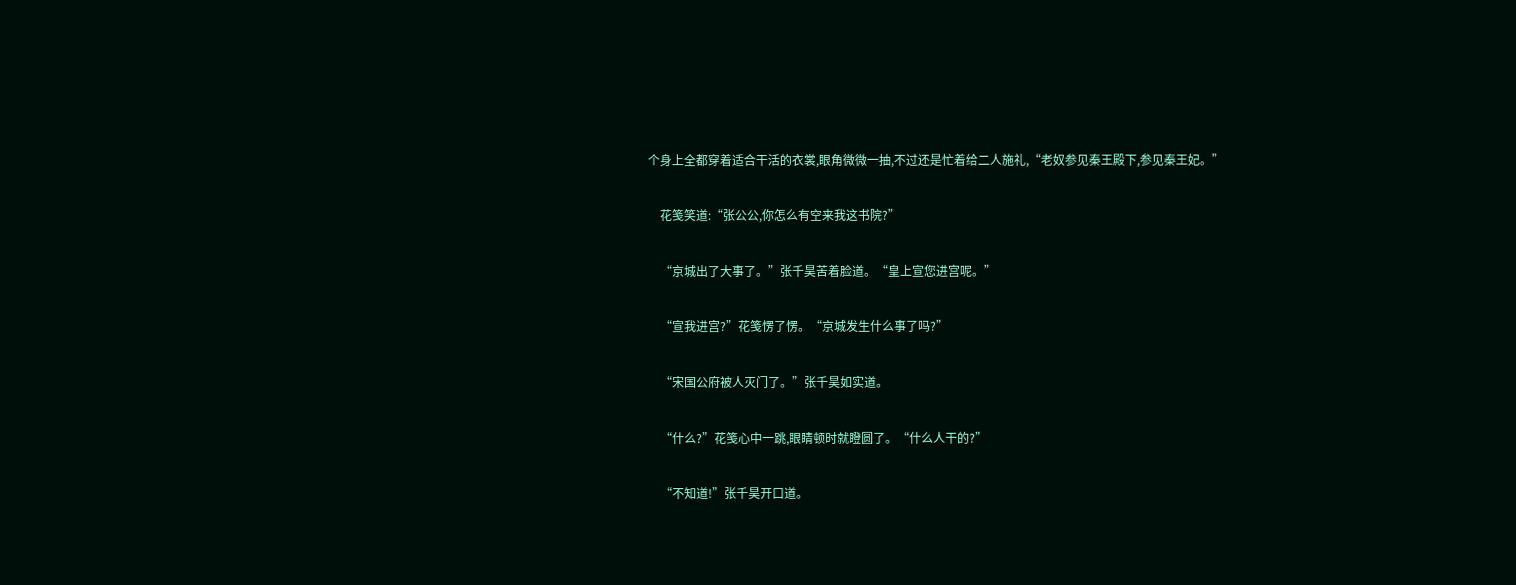个身上全都穿着适合干活的衣裳,眼角微微一抽,不过还是忙着给二人施礼,“老奴参见秦王殿下,参见秦王妃。”

    花笺笑道:“张公公,你怎么有空来我这书院?”

    “京城出了大事了。”张千昊苦着脸道。“皇上宣您进宫呢。”

    “宣我进宫?”花笺愣了愣。“京城发生什么事了吗?”

    “宋国公府被人灭门了。”张千昊如实道。

    “什么?”花笺心中一跳,眼睛顿时就瞪圆了。“什么人干的?”

    “不知道!”张千昊开口道。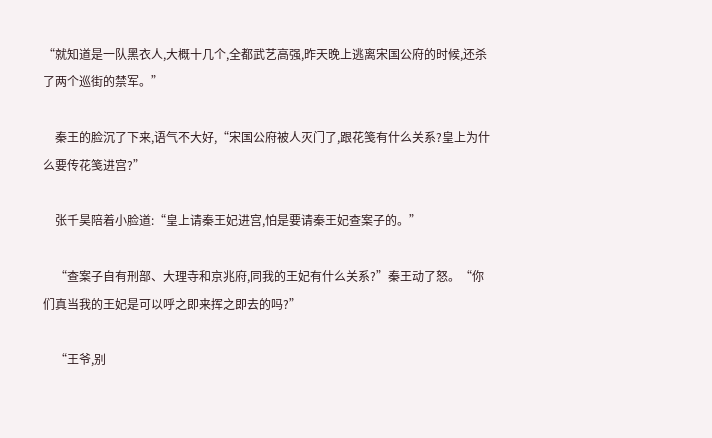“就知道是一队黑衣人,大概十几个,全都武艺高强,昨天晚上逃离宋国公府的时候,还杀了两个巡街的禁军。”

    秦王的脸沉了下来,语气不大好,“宋国公府被人灭门了,跟花笺有什么关系?皇上为什么要传花笺进宫?”

    张千昊陪着小脸道:“皇上请秦王妃进宫,怕是要请秦王妃查案子的。”

    “查案子自有刑部、大理寺和京兆府,同我的王妃有什么关系?”秦王动了怒。“你们真当我的王妃是可以呼之即来挥之即去的吗?”

    “王爷,别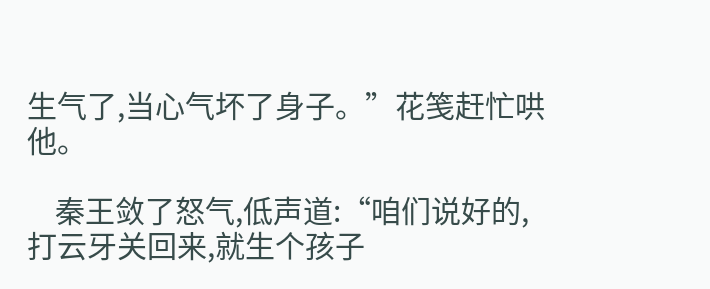生气了,当心气坏了身子。”花笺赶忙哄他。

    秦王敛了怒气,低声道:“咱们说好的,打云牙关回来,就生个孩子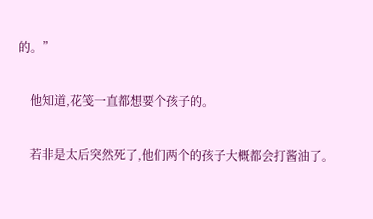的。”

    他知道,花笺一直都想要个孩子的。

    若非是太后突然死了,他们两个的孩子大概都会打酱油了。